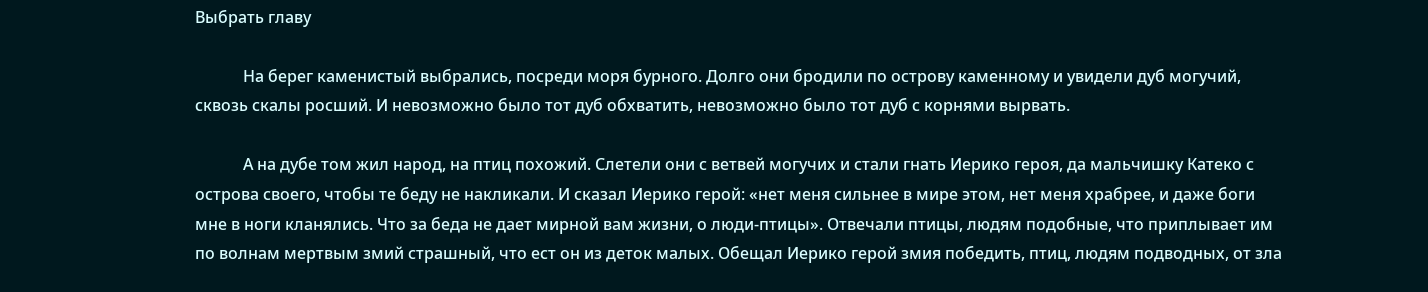Выбрать главу

            На берег каменистый выбрались, посреди моря бурного. Долго они бродили по острову каменному и увидели дуб могучий, сквозь скалы росший. И невозможно было тот дуб обхватить, невозможно было тот дуб с корнями вырвать.

            А на дубе том жил народ, на птиц похожий. Слетели они с ветвей могучих и стали гнать Иерико героя, да мальчишку Катеко с острова своего, чтобы те беду не накликали. И сказал Иерико герой: «нет меня сильнее в мире этом, нет меня храбрее, и даже боги мне в ноги кланялись. Что за беда не дает мирной вам жизни, о люди-птицы». Отвечали птицы, людям подобные, что приплывает им по волнам мертвым змий страшный, что ест он из деток малых. Обещал Иерико герой змия победить, птиц, людям подводных, от зла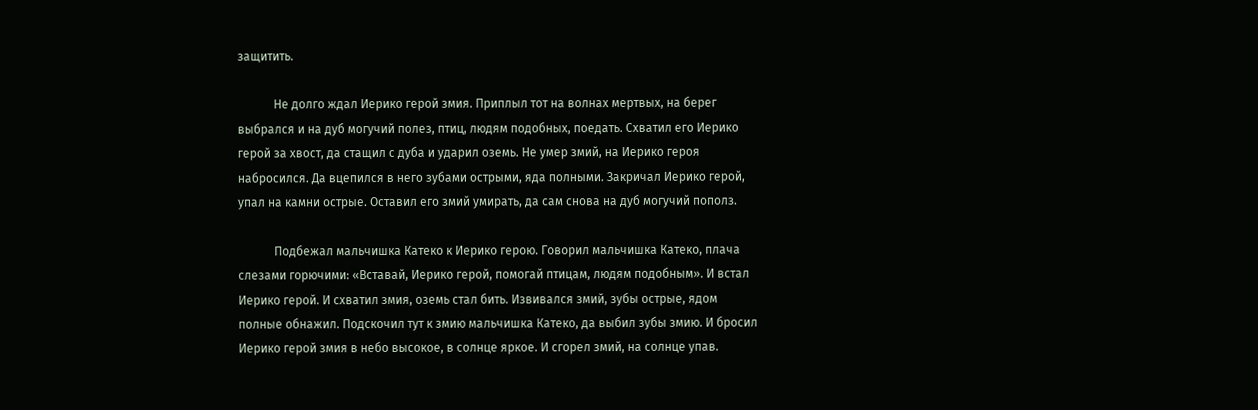защитить.

            Не долго ждал Иерико герой змия. Приплыл тот на волнах мертвых, на берег выбрался и на дуб могучий полез, птиц, людям подобных, поедать. Схватил его Иерико герой за хвост, да стащил с дуба и ударил оземь. Не умер змий, на Иерико героя набросился. Да вцепился в него зубами острыми, яда полными. Закричал Иерико герой, упал на камни острые. Оставил его змий умирать, да сам снова на дуб могучий пополз.

            Подбежал мальчишка Катеко к Иерико герою. Говорил мальчишка Катеко, плача слезами горючими: «Вставай, Иерико герой, помогай птицам, людям подобным». И встал Иерико герой. И схватил змия, оземь стал бить. Извивался змий, зубы острые, ядом полные обнажил. Подскочил тут к змию мальчишка Катеко, да выбил зубы змию. И бросил Иерико герой змия в небо высокое, в солнце яркое. И сгорел змий, на солнце упав.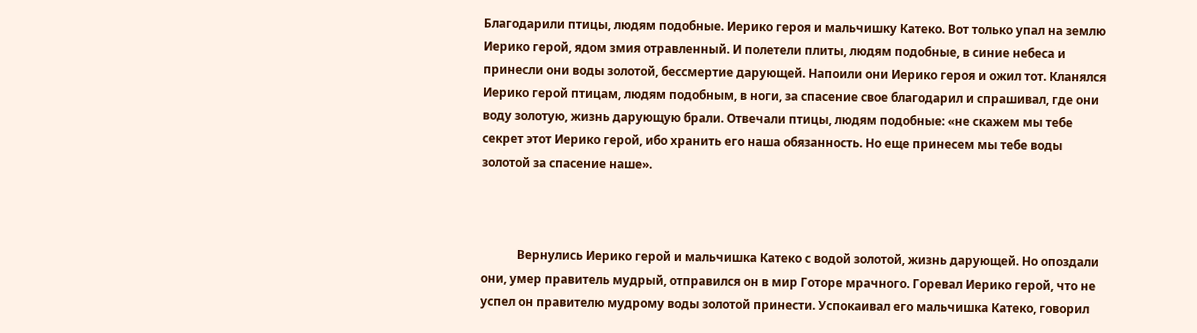Благодарили птицы, людям подобные. Иерико героя и мальчишку Катеко. Вот только упал на землю Иерико герой, ядом змия отравленный. И полетели плиты, людям подобные, в синие небеса и принесли они воды золотой, бессмертие дарующей. Напоили они Иерико героя и ожил тот. Кланялся Иерико герой птицам, людям подобным, в ноги, за спасение свое благодарил и спрашивал, где они воду золотую, жизнь дарующую брали. Отвечали птицы, людям подобные: «не скажем мы тебе секрет этот Иерико герой, ибо хранить его наша обязанность. Но еще принесем мы тебе воды золотой за спасение наше».



            Вернулись Иерико герой и мальчишка Катеко с водой золотой, жизнь дарующей. Но опоздали они, умер правитель мудрый, отправился он в мир Готоре мрачного. Горевал Иерико герой, что не успел он правителю мудрому воды золотой принести. Успокаивал его мальчишка Катеко, говорил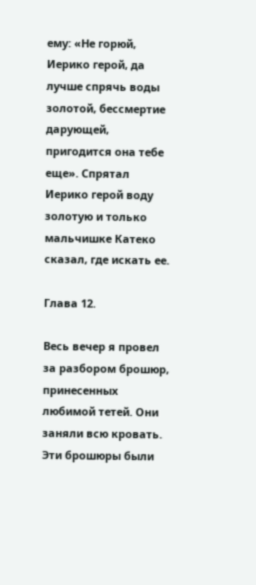ему: «Не горюй, Иерико герой, да лучше спрячь воды золотой, бессмертие дарующей, пригодится она тебе еще». Спрятал Иерико герой воду золотую и только мальчишке Катеко сказал, где искать ее.

Глава 12.

Весь вечер я провел за разбором брошюр, принесенных любимой тетей. Они заняли всю кровать. Эти брошюры были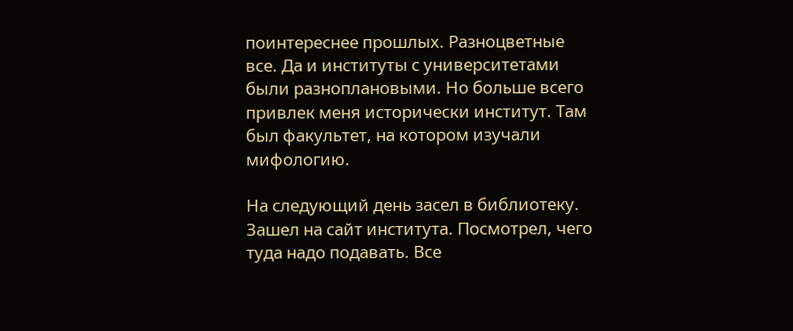поинтереснее прошлых. Разноцветные все. Да и институты с университетами были разноплановыми. Но больше всего привлек меня исторически институт. Там был факультет, на котором изучали мифологию.

На следующий день засел в библиотеку. Зашел на сайт института. Посмотрел, чего туда надо подавать. Все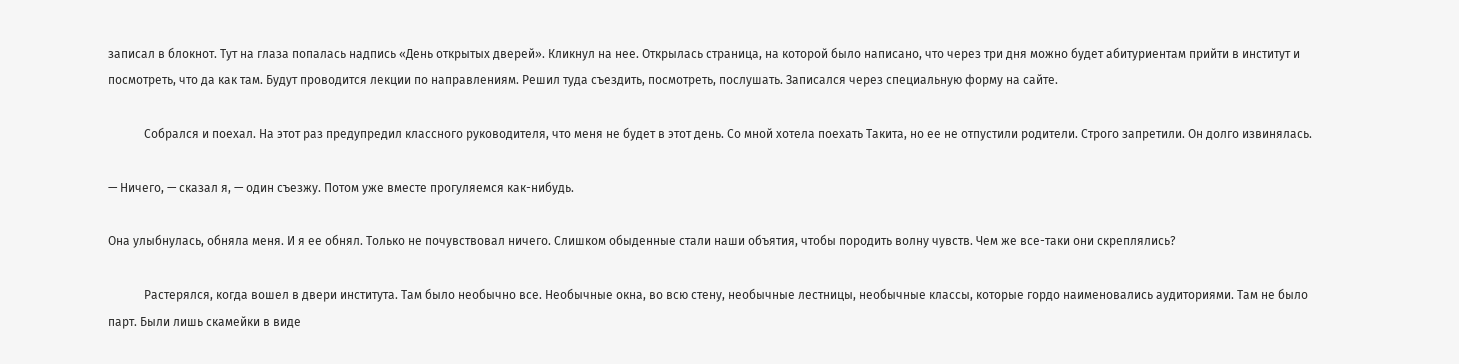записал в блокнот. Тут на глаза попалась надпись «День открытых дверей». Кликнул на нее. Открылась страница, на которой было написано, что через три дня можно будет абитуриентам прийти в институт и посмотреть, что да как там. Будут проводится лекции по направлениям. Решил туда съездить, посмотреть, послушать. Записался через специальную форму на сайте.

            Собрался и поехал. На этот раз предупредил классного руководителя, что меня не будет в этот день. Со мной хотела поехать Такита, но ее не отпустили родители. Строго запретили. Он долго извинялась.

— Ничего, — сказал я, — один съезжу. Потом уже вместе прогуляемся как-нибудь.

Она улыбнулась, обняла меня. И я ее обнял. Только не почувствовал ничего. Слишком обыденные стали наши объятия, чтобы породить волну чувств. Чем же все-таки они скреплялись?

            Растерялся, когда вошел в двери института. Там было необычно все. Необычные окна, во всю стену, необычные лестницы, необычные классы, которые гордо наименовались аудиториями. Там не было парт. Были лишь скамейки в виде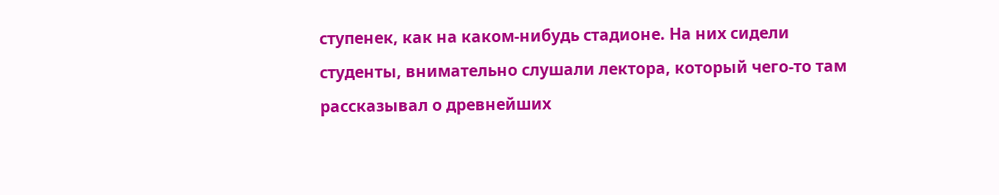ступенек, как на каком-нибудь стадионе. На них сидели студенты, внимательно слушали лектора, который чего-то там рассказывал о древнейших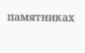памятниках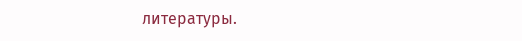литературы.